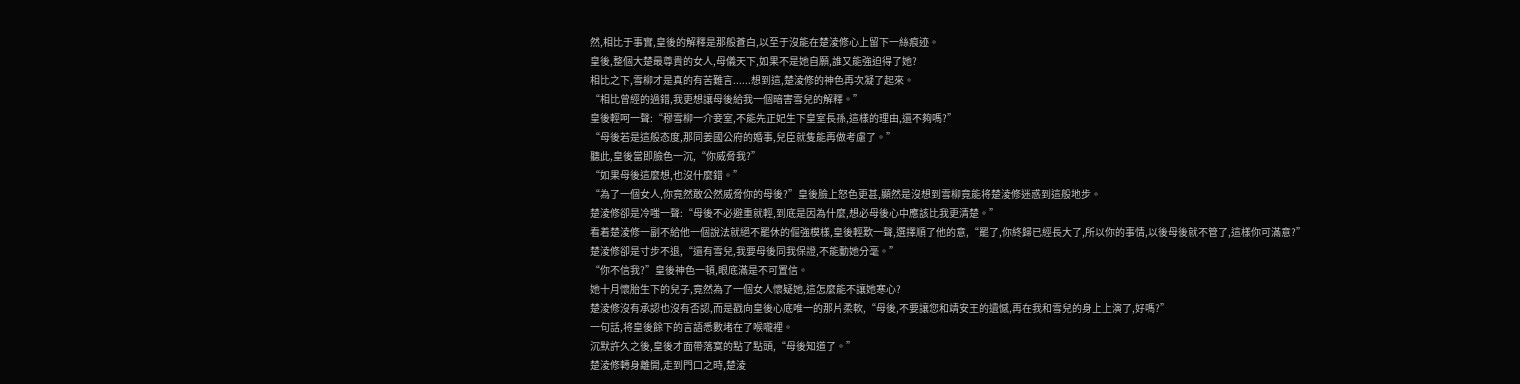然,相比于事實,皇後的解釋是那般蒼白,以至于沒能在楚淩修心上留下一絲痕迹。
皇後,整個大楚最尊貴的女人,母儀天下,如果不是她自願,誰又能強迫得了她?
相比之下,雪柳才是真的有苦難言......想到這,楚淩修的神色再次凝了起來。
“相比曾經的過錯,我更想讓母後給我一個暗害雪兒的解釋。”
皇後輕呵一聲:“穆雪柳一介妾室,不能先正妃生下皇室長孫,這樣的理由,還不夠嗎?”
“母後若是這般态度,那同姜國公府的婚事,兒臣就隻能再做考慮了。”
聽此,皇後當即臉色一沉,“你威脅我?”
“如果母後這麼想,也沒什麼錯。”
“為了一個女人,你竟然敢公然威脅你的母後?”皇後臉上怒色更甚,顯然是沒想到雪柳竟能将楚淩修迷惑到這般地步。
楚淩修卻是冷嗤一聲:“母後不必避重就輕,到底是因為什麼,想必母後心中應該比我更清楚。”
看着楚淩修一副不給他一個說法就絕不罷休的倔強模樣,皇後輕歎一聲,選擇順了他的意,“罷了,你終歸已經長大了,所以你的事情,以後母後就不管了,這樣你可滿意?”
楚淩修卻是寸步不退,“還有雪兒,我要母後同我保證,不能動她分毫。”
“你不信我?”皇後神色一頓,眼底滿是不可置信。
她十月懷胎生下的兒子,竟然為了一個女人懷疑她,這怎麼能不讓她寒心?
楚淩修沒有承認也沒有否認,而是戳向皇後心底唯一的那片柔軟,“母後,不要讓您和靖安王的遺憾,再在我和雪兒的身上上演了,好嗎?”
一句話,将皇後餘下的言語悉數堵在了喉嚨裡。
沉默許久之後,皇後才面帶落寞的點了點頭,“母後知道了。”
楚淩修轉身離開,走到門口之時,楚淩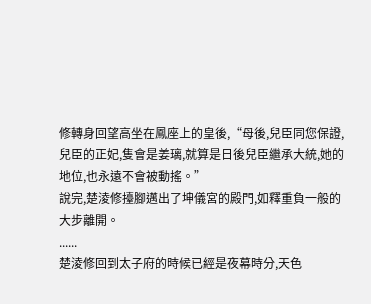修轉身回望高坐在鳳座上的皇後,“母後,兒臣同您保證,兒臣的正妃,隻會是姜璃,就算是日後兒臣繼承大統,她的地位,也永遠不會被動搖。”
說完,楚淩修擡腳邁出了坤儀宮的殿門,如釋重負一般的大步離開。
......
楚淩修回到太子府的時候已經是夜幕時分,天色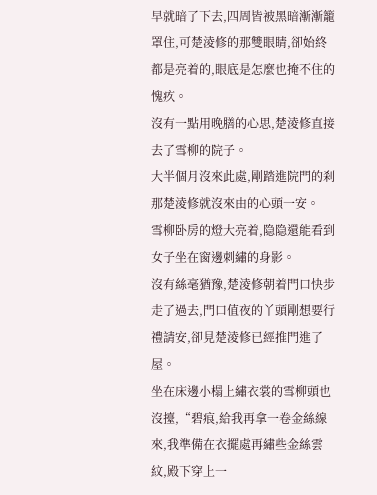早就暗了下去,四周皆被黑暗漸漸籠罩住,可楚淩修的那雙眼睛,卻始終都是亮着的,眼底是怎麼也掩不住的愧疚。
沒有一點用晚膳的心思,楚淩修直接去了雪柳的院子。
大半個月沒來此處,剛踏進院門的刹那楚淩修就沒來由的心頭一安。
雪柳卧房的燈大亮着,隐隐還能看到女子坐在窗邊刺繡的身影。
沒有絲毫猶豫,楚淩修朝着門口快步走了過去,門口值夜的丫頭剛想要行禮請安,卻見楚淩修已經推門進了屋。
坐在床邊小榻上繡衣裳的雪柳頭也沒擡,“碧痕,給我再拿一卷金絲線來,我準備在衣擺處再繡些金絲雲紋,殿下穿上一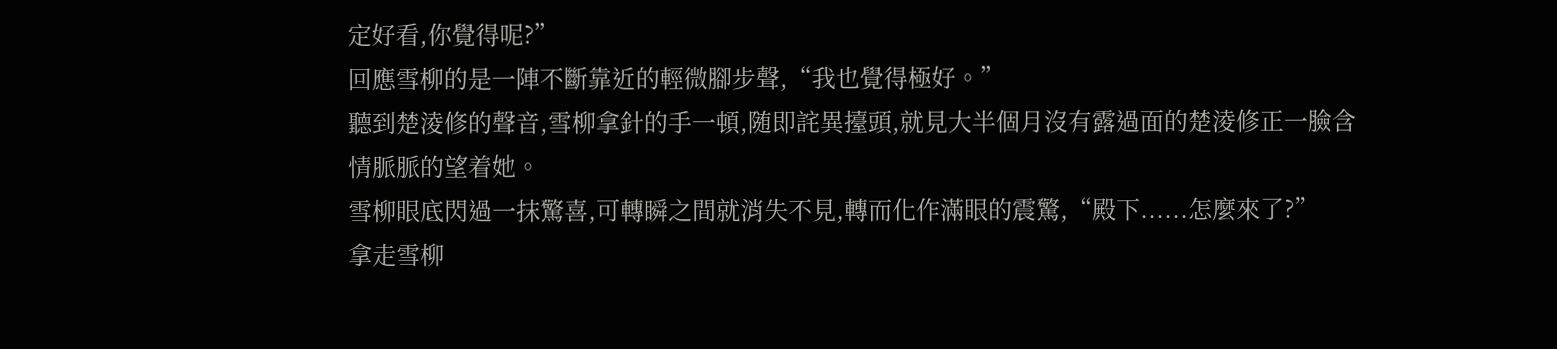定好看,你覺得呢?”
回應雪柳的是一陣不斷靠近的輕微腳步聲,“我也覺得極好。”
聽到楚淩修的聲音,雪柳拿針的手一頓,随即詫異擡頭,就見大半個月沒有露過面的楚淩修正一臉含情脈脈的望着她。
雪柳眼底閃過一抹驚喜,可轉瞬之間就消失不見,轉而化作滿眼的震驚,“殿下......怎麼來了?”
拿走雪柳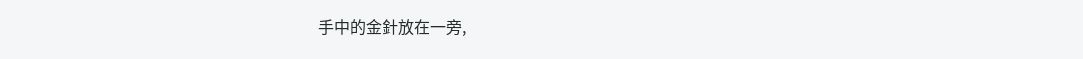手中的金針放在一旁,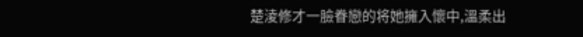楚淩修才一臉眷戀的将她擁入懷中,溫柔出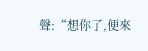聲:“想你了,便來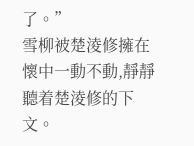了。”
雪柳被楚淩修擁在懷中一動不動,靜靜聽着楚淩修的下文。